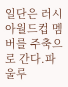일단은 러시아월드컵 멤버를 주축으로 간다.파울루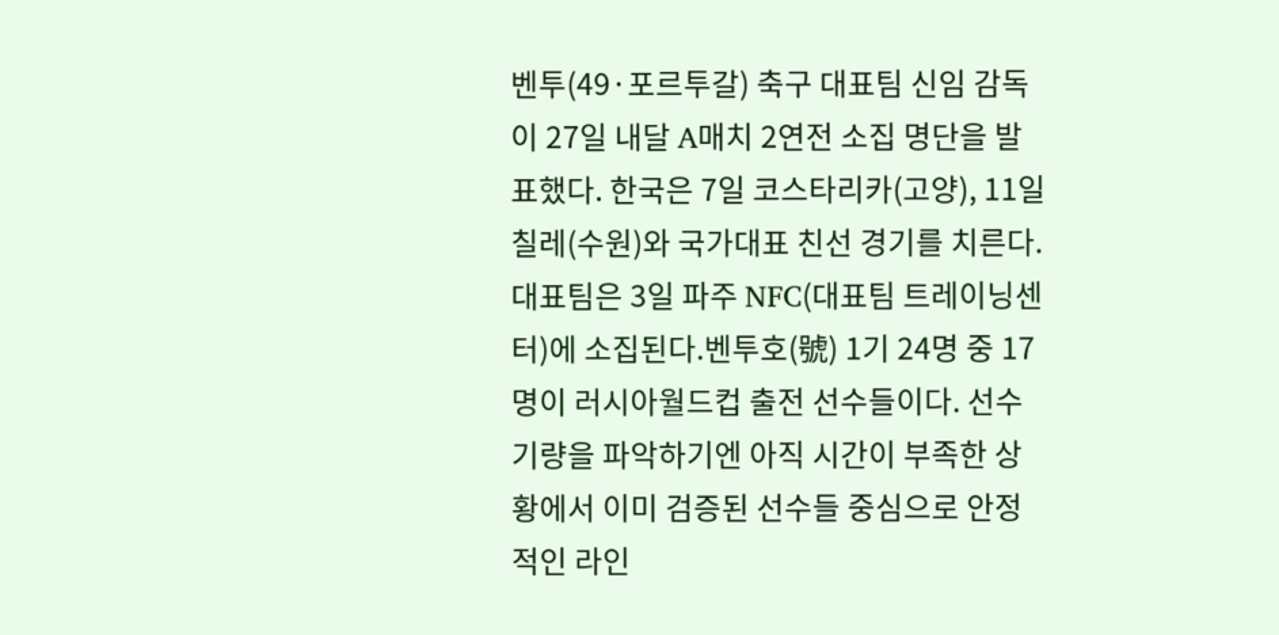벤투(49·포르투갈) 축구 대표팀 신임 감독이 27일 내달 A매치 2연전 소집 명단을 발표했다. 한국은 7일 코스타리카(고양), 11일 칠레(수원)와 국가대표 친선 경기를 치른다. 대표팀은 3일 파주 NFC(대표팀 트레이닝센터)에 소집된다.벤투호(號) 1기 24명 중 17명이 러시아월드컵 출전 선수들이다. 선수 기량을 파악하기엔 아직 시간이 부족한 상황에서 이미 검증된 선수들 중심으로 안정적인 라인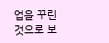업을 꾸린 것으로 보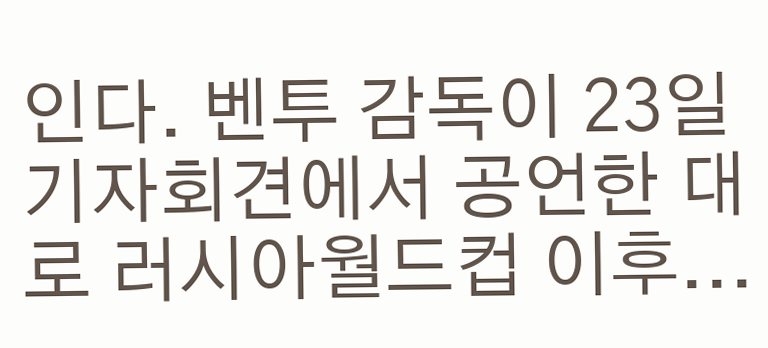인다. 벤투 감독이 23일 기자회견에서 공언한 대로 러시아월드컵 이후...